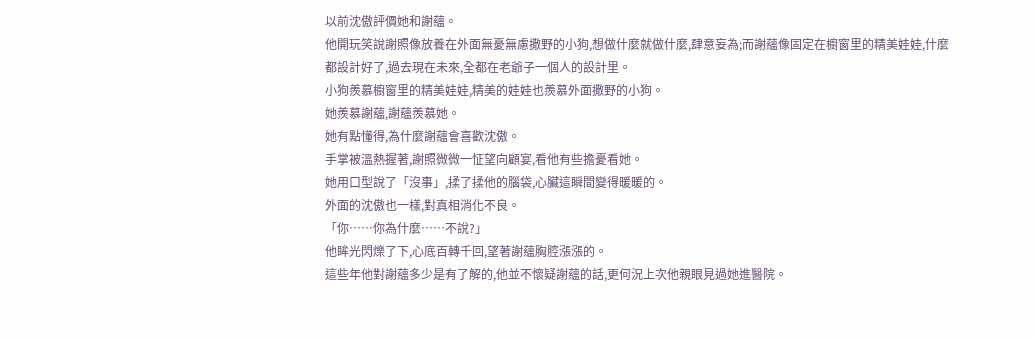以前沈傲評價她和謝蘊。
他開玩笑說謝照像放養在外面無憂無慮撒野的小狗,想做什麼就做什麼,肆意妄為;而謝蘊像固定在櫥窗里的精美娃娃,什麼都設計好了,過去現在未來,全都在老爺子一個人的設計里。
小狗羨慕櫥窗里的精美娃娃,精美的娃娃也羨慕外面撒野的小狗。
她羨慕謝蘊,謝蘊羨慕她。
她有點懂得,為什麼謝蘊會喜歡沈傲。
手掌被溫熱握著,謝照微微一怔望向顧宴,看他有些擔憂看她。
她用口型說了「沒事」,揉了揉他的腦袋,心臟這瞬間變得暖暖的。
外面的沈傲也一樣,對真相消化不良。
「你……你為什麼……不說?」
他眸光閃爍了下,心底百轉千回,望著謝蘊胸腔漲漲的。
這些年他對謝蘊多少是有了解的,他並不懷疑謝蘊的話,更何況上次他親眼見過她進醫院。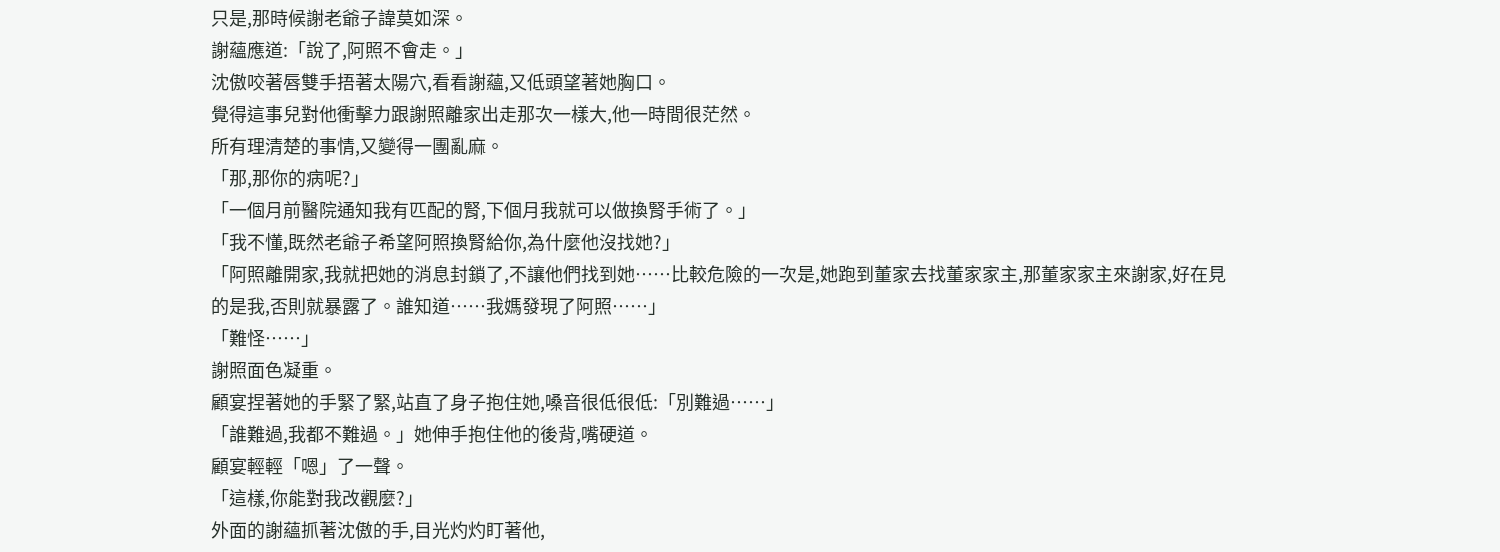只是,那時候謝老爺子諱莫如深。
謝蘊應道:「說了,阿照不會走。」
沈傲咬著唇雙手捂著太陽穴,看看謝蘊,又低頭望著她胸口。
覺得這事兒對他衝擊力跟謝照離家出走那次一樣大,他一時間很茫然。
所有理清楚的事情,又變得一團亂麻。
「那,那你的病呢?」
「一個月前醫院通知我有匹配的腎,下個月我就可以做換腎手術了。」
「我不懂,既然老爺子希望阿照換腎給你,為什麼他沒找她?」
「阿照離開家,我就把她的消息封鎖了,不讓他們找到她……比較危險的一次是,她跑到董家去找董家家主,那董家家主來謝家,好在見的是我,否則就暴露了。誰知道……我媽發現了阿照……」
「難怪……」
謝照面色凝重。
顧宴捏著她的手緊了緊,站直了身子抱住她,嗓音很低很低:「別難過……」
「誰難過,我都不難過。」她伸手抱住他的後背,嘴硬道。
顧宴輕輕「嗯」了一聲。
「這樣,你能對我改觀麼?」
外面的謝蘊抓著沈傲的手,目光灼灼盯著他,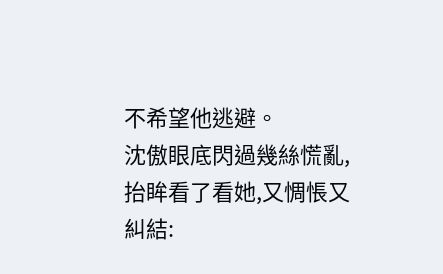不希望他逃避。
沈傲眼底閃過幾絲慌亂,抬眸看了看她,又惆悵又糾結: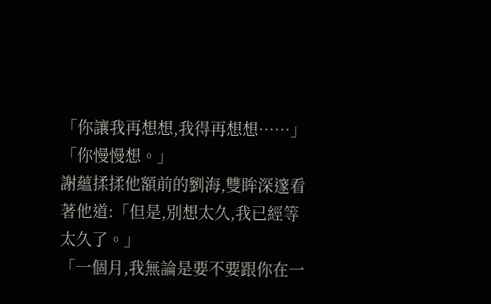「你讓我再想想,我得再想想……」
「你慢慢想。」
謝蘊揉揉他額前的劉海,雙眸深邃看著他道:「但是,別想太久,我已經等太久了。」
「一個月,我無論是要不要跟你在一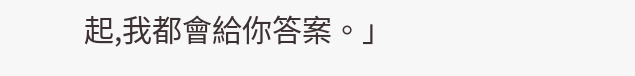起,我都會給你答案。」